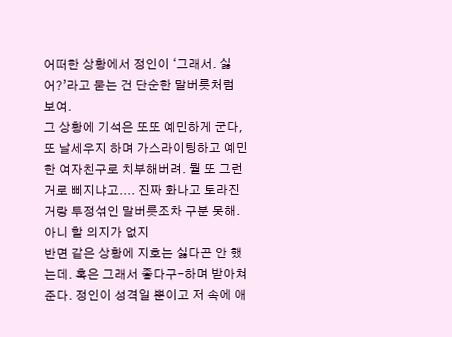어떠한 상황에서 정인이 ‘그래서. 싫어?’라고 묻는 건 단순한 말버릇처럼 보여.
그 상황에 기석은 또또 예민하게 군다, 또 날세우지 하며 가스라이팅하고 예민한 여자친구로 치부해버려. 뭘 또 그런거로 삐지냐고.... 진짜 화나고 토라진 거랑 투정섞인 말버릇조차 구분 못해. 아니 할 의지가 없지
반면 같은 상황에 지호는 싫다곤 안 했는데. 혹은 그래서 좋다구-하며 받아쳐준다. 정인이 성격일 뿐이고 저 속에 애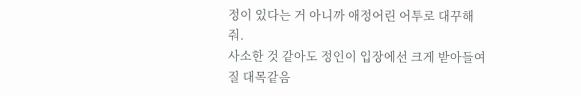정이 있다는 거 아니까 애정어린 어투로 대꾸해줘.
사소한 것 같아도 정인이 입장에선 크게 받아들여질 대목같음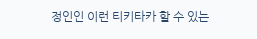정인인 이런 티키타카 할 수 있는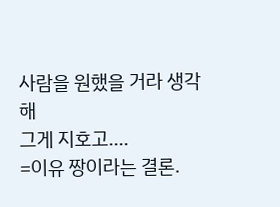사람을 원했을 거라 생각해
그게 지호고....
=이유 짱이라는 결론.